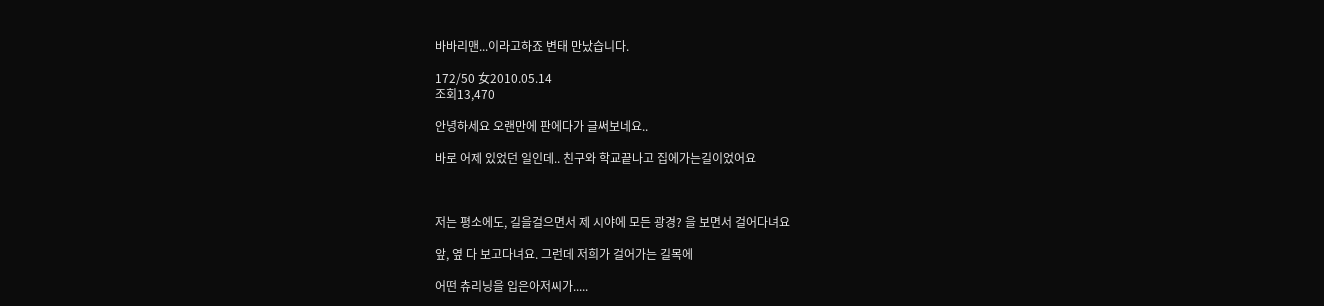바바리맨...이라고하죠 변태 만났습니다.

172/50 女2010.05.14
조회13,470

안녕하세요 오랜만에 판에다가 글써보네요..

바로 어제 있었던 일인데.. 친구와 학교끝나고 집에가는길이었어요



저는 평소에도, 길을걸으면서 제 시야에 모든 광경? 을 보면서 걸어다녀요

앞, 옆 다 보고다녀요. 그런데 저희가 걸어가는 길목에

어떤 츄리닝을 입은아저씨가.....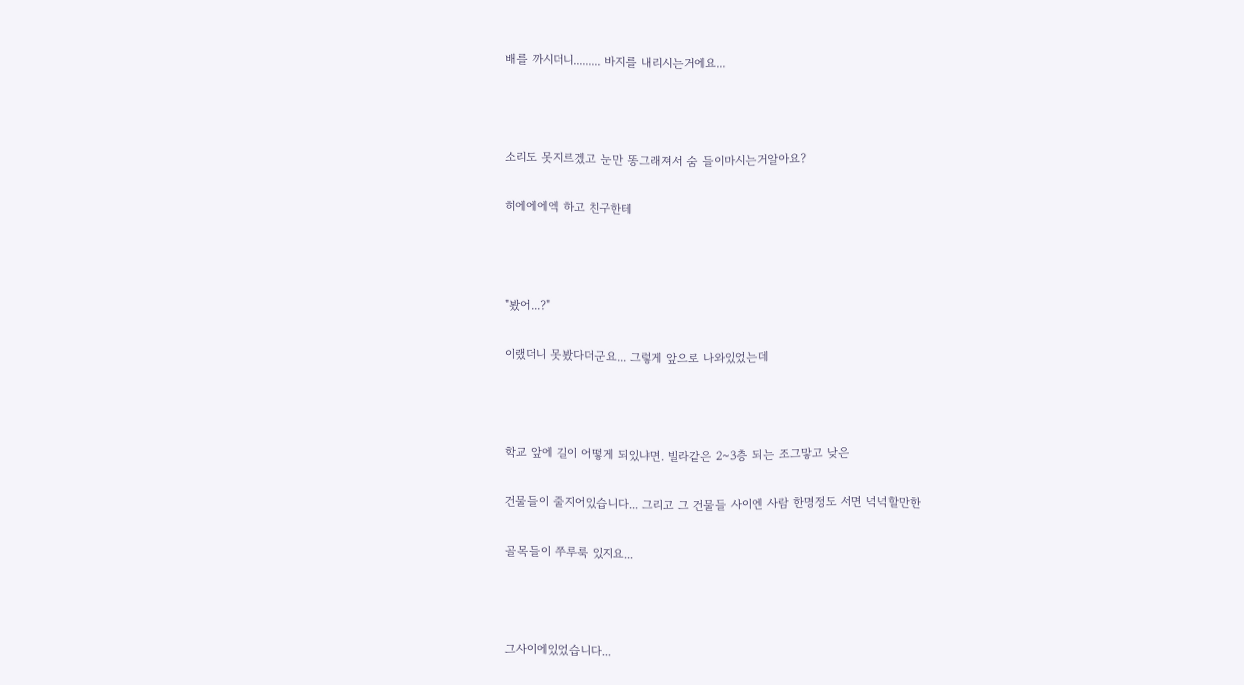배를 까시더니......... 바지를 내리시는거에요...



소리도 못지르겠고 눈만 똥그래져서 숨 들이마시는거알아요?

히에에에엑 하고 친구한테



"봤어...?"

이랬더니 못봤다더군요... 그렇게 앞으로 나와있었는데



학교 앞에 길이 어떻게 되있냐면. 빌라같은 2~3층 되는 조그맣고 낮은

건물들이 줄지어있습니다... 그리고 그 건물들 사이엔 사람 한명정도 서면 넉넉할만한

골목들이 쭈루룩 있지요...



그사이에있었습니다...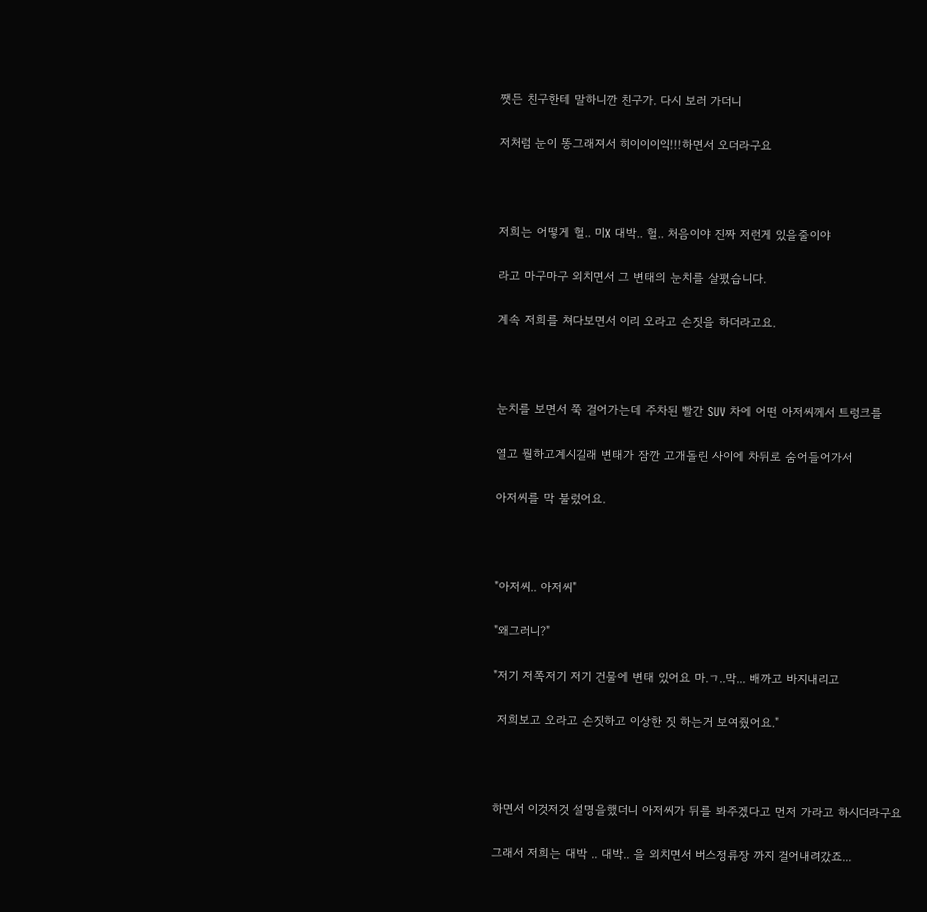쨋든 친구한테 말하니깐 친구가. 다시 보러 가더니

저처럼 눈이 똥그래져서 히이이이익!!!하면서 오더라구요



저희는 어떻게 헐.. 미X 대박.. 헐.. 처음이야 진짜 저런게 있을줄이야

라고 마구마구 외치면서 그 변태의 눈치를 살폈습니다.

계속 저희를 쳐다보면서 이리 오라고 손짓을 하더라고요.



눈치를 보면서 쭉 걸어가는데 주차된 빨간 SUV 차에 어떤 아저씨께서 트렁크를

열고 뭘하고계시길래 변태가 잠깐 고개돌린 사이에 차뒤로 숨어들어가서

아저씨를 막 불렀어요.



"아저씨.. 아저씨"

"왜그러니?"

"저기 저쪽저기 저기 건물에 변태 있어요 마.ㄱ..막... 배까고 바지내리고

 저희보고 오라고 손짓하고 이상한 짓 하는거 보여줬어요."



하면서 이것저것 설명을했더니 아저씨가 뒤를 봐주겠다고 먼저 가라고 하시더라구요

그래서 저희는 대박 .. 대박.. 을 외치면서 버스정류장 까지 걸어내려갔죠...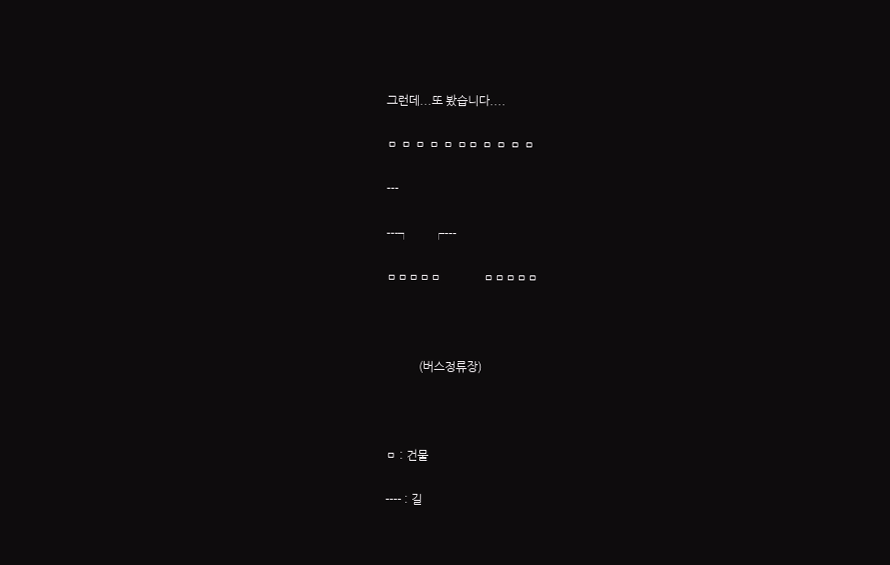그런데...또 봤습니다....

ㅁ ㅁ ㅁ ㅁ ㅁ ㅁㅁ ㅁ ㅁ ㅁ ㅁ

---

---┐        ┌---

ㅁㅁㅁㅁㅁ              ㅁㅁㅁㅁㅁ



           (버스정류장)



ㅁ : 건물

---- : 길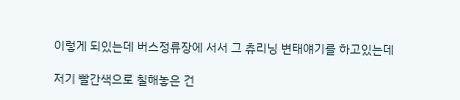이렇게 되있는데 버스정류장에 서서 그 츄리닝 변태얘기를 하고있는데

저기 빨간색으로 칠해놓은 건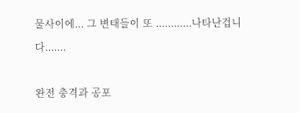물사이에... 그 변태들이 또 ............나타난겁니다.......

완전 충격과 공포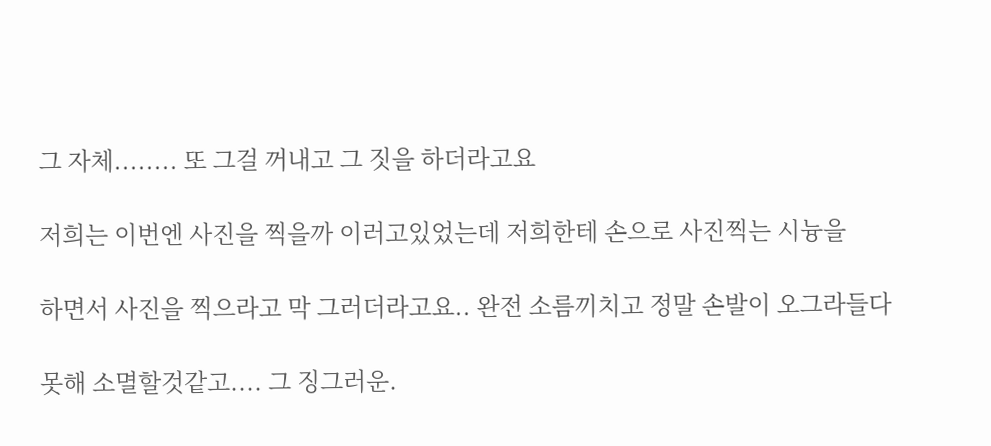그 자체........ 또 그걸 꺼내고 그 짓을 하더라고요

저희는 이번엔 사진을 찍을까 이러고있었는데 저희한테 손으로 사진찍는 시늉을

하면서 사진을 찍으라고 막 그러더라고요.. 완전 소름끼치고 정말 손발이 오그라들다

못해 소멸할것같고.... 그 징그러운.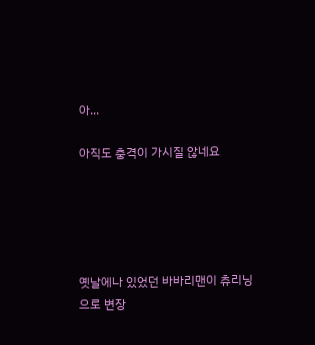아...

아직도 충격이 가시질 않네요





옛날에나 있었던 바바리맨이 츄리닝으로 변장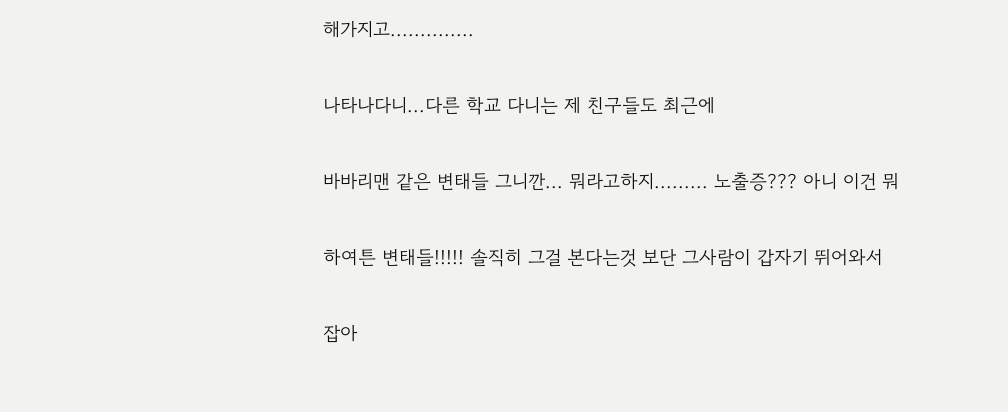해가지고..............

나타나다니...다른 학교 다니는 제 친구들도 최근에

바바리맨 같은 변태들 그니깐... 뭐라고하지......... 노출증??? 아니 이건 뭐

하여튼 변태들!!!!! 솔직히 그걸 본다는것 보단 그사람이 갑자기 뛰어와서

잡아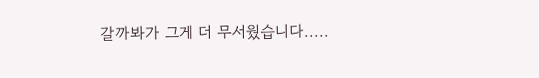갈까봐가 그게 더 무서웠습니다.....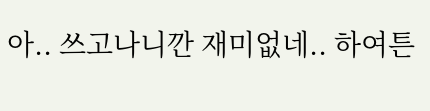아.. 쓰고나니깐 재미없네.. 하여튼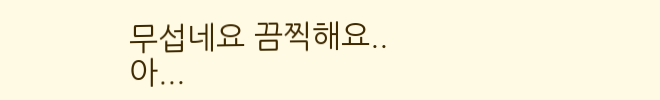무섭네요 끔찍해요.. 아...